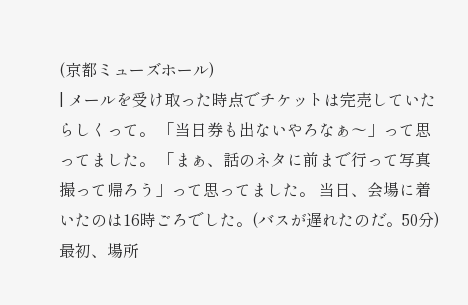(京都ミューズホール)
| メールを受け取った時点でチケットは完売していたらしくって。 「当日券も出ないやろなぁ〜」って思ってました。 「まぁ、話のネタに前まで行って写真撮って帰ろう」って思ってました。 当日、会場に着いたのは16時ごろでした。(バスが遅れたのだ。50分) 最初、場所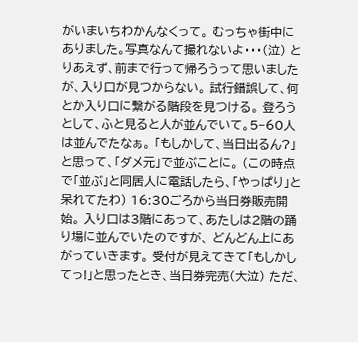がいまいちわかんなくって。 むっちゃ街中にありました。写真なんて撮れないよ・・・(泣) とりあえず、前まで行って帰ろうって思いましたが、入り口が見つからない。 試行錯誤して、何とか入り口に繋がる階段を見つける。 登ろうとして、ふと見ると人が並んでいて。5−60人は並んでたなぁ。 「もしかして、当日出るん?」と思って、「ダメ元」で並ぶことに。 (この時点で「並ぶ」と同居人に電話したら、「やっぱり」と呆れてたわ) 16:30ごろから当日券販売開始。 入り口は3階にあって、あたしは2階の踊り場に並んでいたのですが、 どんどん上にあがっていきます。 受付が見えてきて「もしかしてっ!」と思ったとき、当日券完売(大泣) ただ、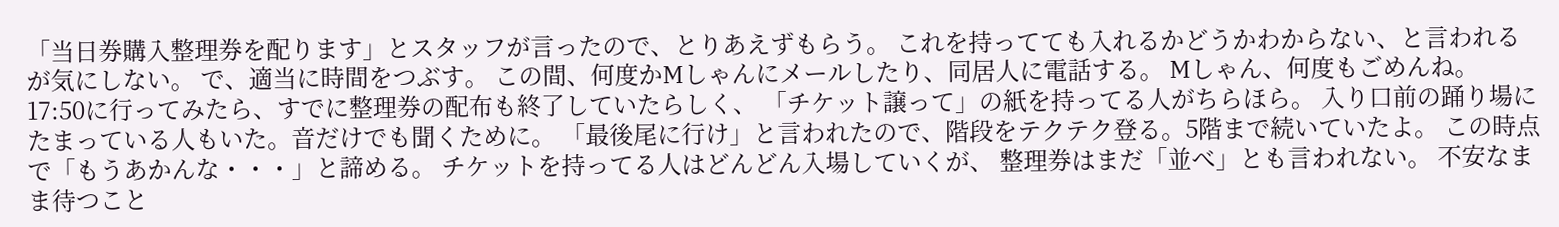「当日券購入整理券を配ります」とスタッフが言ったので、とりあえずもらう。 これを持ってても入れるかどうかわからない、と言われるが気にしない。 で、適当に時間をつぶす。 この間、何度かMしゃんにメールしたり、同居人に電話する。 Mしゃん、何度もごめんね。 17:50に行ってみたら、すでに整理券の配布も終了していたらしく、 「チケット譲って」の紙を持ってる人がちらほら。 入り口前の踊り場にたまっている人もいた。音だけでも聞くために。 「最後尾に行け」と言われたので、階段をテクテク登る。5階まで続いていたよ。 この時点で「もうあかんな・・・」と諦める。 チケットを持ってる人はどんどん入場していくが、 整理券はまだ「並べ」とも言われない。 不安なまま待つこと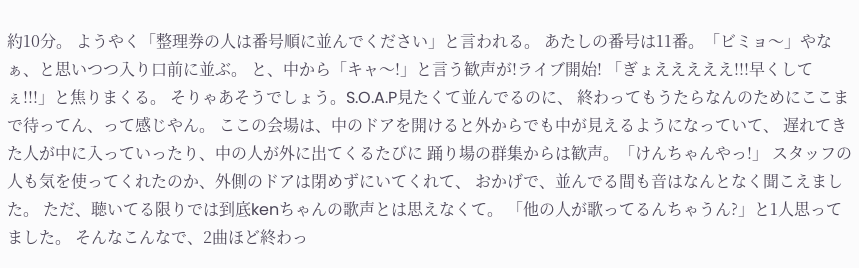約10分。 ようやく「整理券の人は番号順に並んでください」と言われる。 あたしの番号は11番。「ビミョ〜」やなぁ、と思いつつ入り口前に並ぶ。 と、中から「キャ〜!」と言う歓声が!ライブ開始! 「ぎょえええええ!!!早くしてぇ!!!」と焦りまくる。 そりゃあそうでしょう。S.O.A.P見たくて並んでるのに、 終わってもうたらなんのためにここまで待ってん、って感じやん。 ここの会場は、中のドアを開けると外からでも中が見えるようになっていて、 遅れてきた人が中に入っていったり、中の人が外に出てくるたびに 踊り場の群集からは歓声。「けんちゃんやっ!」 スタッフの人も気を使ってくれたのか、外側のドアは閉めずにいてくれて、 おかげで、並んでる間も音はなんとなく聞こえました。 ただ、聴いてる限りでは到底kenちゃんの歌声とは思えなくて。 「他の人が歌ってるんちゃうん?」と1人思ってました。 そんなこんなで、2曲ほど終わっ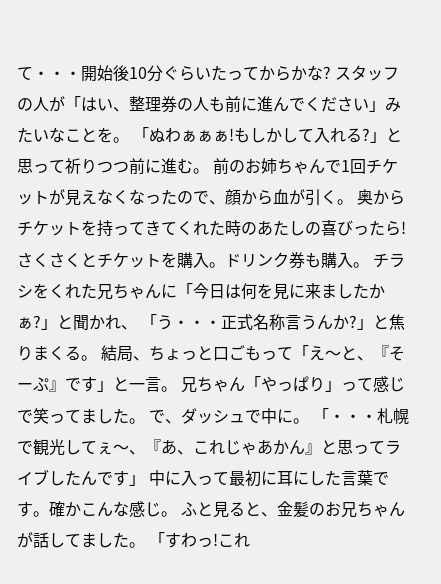て・・・開始後10分ぐらいたってからかな? スタッフの人が「はい、整理券の人も前に進んでください」みたいなことを。 「ぬわぁぁぁ!もしかして入れる?」と思って祈りつつ前に進む。 前のお姉ちゃんで1回チケットが見えなくなったので、顔から血が引く。 奥からチケットを持ってきてくれた時のあたしの喜びったら! さくさくとチケットを購入。ドリンク券も購入。 チラシをくれた兄ちゃんに「今日は何を見に来ましたかぁ?」と聞かれ、 「う・・・正式名称言うんか?」と焦りまくる。 結局、ちょっと口ごもって「え〜と、『そーぷ』です」と一言。 兄ちゃん「やっぱり」って感じで笑ってました。 で、ダッシュで中に。 「・・・札幌で観光してぇ〜、『あ、これじゃあかん』と思ってライブしたんです」 中に入って最初に耳にした言葉です。確かこんな感じ。 ふと見ると、金髪のお兄ちゃんが話してました。 「すわっ!これ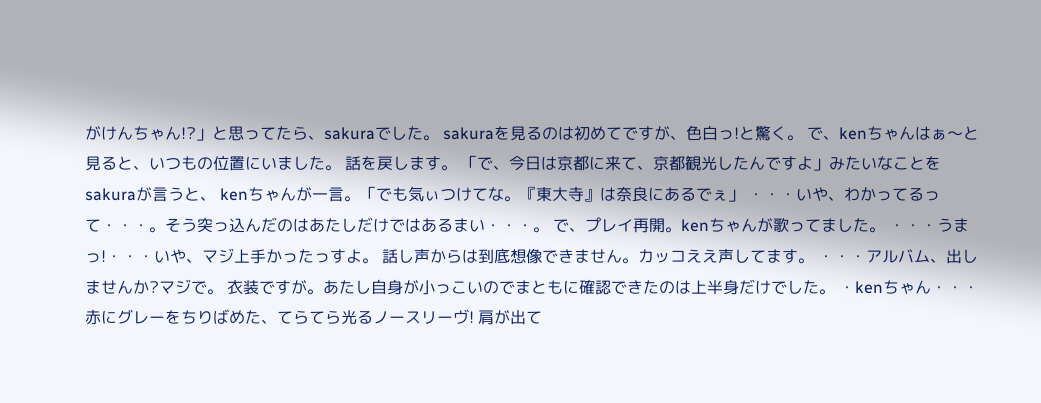がけんちゃん!?」と思ってたら、sakuraでした。 sakuraを見るのは初めてですが、色白っ!と驚く。 で、kenちゃんはぁ〜と見ると、いつもの位置にいました。 話を戻します。 「で、今日は京都に来て、京都観光したんですよ」みたいなことをsakuraが言うと、 kenちゃんが一言。「でも気ぃつけてな。『東大寺』は奈良にあるでぇ」 ・・・いや、わかってるって・・・。そう突っ込んだのはあたしだけではあるまい・・・。 で、プレイ再開。kenちゃんが歌ってました。 ・・・うまっ!・・・いや、マジ上手かったっすよ。 話し声からは到底想像できません。カッコええ声してます。 ・・・アルバム、出しませんか?マジで。 衣装ですが。あたし自身が小っこいのでまともに確認できたのは上半身だけでした。 ・kenちゃん・・・ 赤にグレーをちりばめた、てらてら光るノースリーヴ! 肩が出て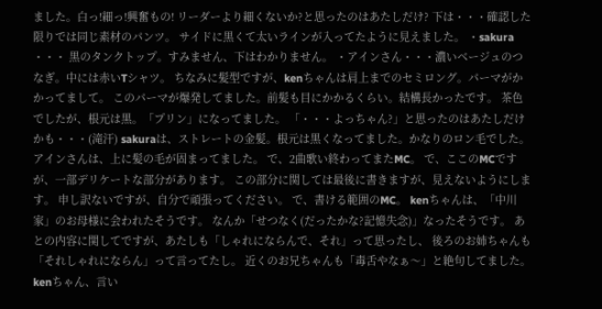ました。白っ!細っ!興奮もの! リーダーより細くないか?と思ったのはあたしだけ? 下は・・・確認した限りでは同じ素材のパンツ。 サイドに黒くて太いラインが入ってたように見えました。 ・sakura ・・・ 黒のタンクトップ。すみません、下はわかりません。 ・アインさん・・・濃いベージュのつなぎ。中には赤いTシャツ。 ちなみに髪型ですが、kenちゃんは肩上までのセミロング。パーマがかかってまして。 このパーマが爆発してました。前髪も目にかかるくらい。結構長かったです。 茶色でしたが、根元は黒。「プリン」になってました。 「・・・よっちゃん?」と思ったのはあたしだけかも・・・(滝汗) sakuraは、ストレートの金髪。根元は黒くなってました。かなりのロン毛でした。 アインさんは、上に髪の毛が固まってました。 で、2曲歌い終わってまたMC。 で、ここのMCですが、一部デリケートな部分があります。 この部分に関しては最後に書きますが、見えないようにします。 申し訳ないですが、自分で頑張ってください。 で、書ける範囲のMC。 kenちゃんは、「中川家」のお母様に会われたそうです。 なんか「せつなく(だったかな?記憶失念)」なったそうです。 あとの内容に関してですが、あたしも「しゃれにならんで、それ」って思ったし、 後ろのお姉ちゃんも「それしゃれにならん」って言ってたし。 近くのお兄ちゃんも「毒舌やなぁ〜」と絶句してました。 kenちゃん、言い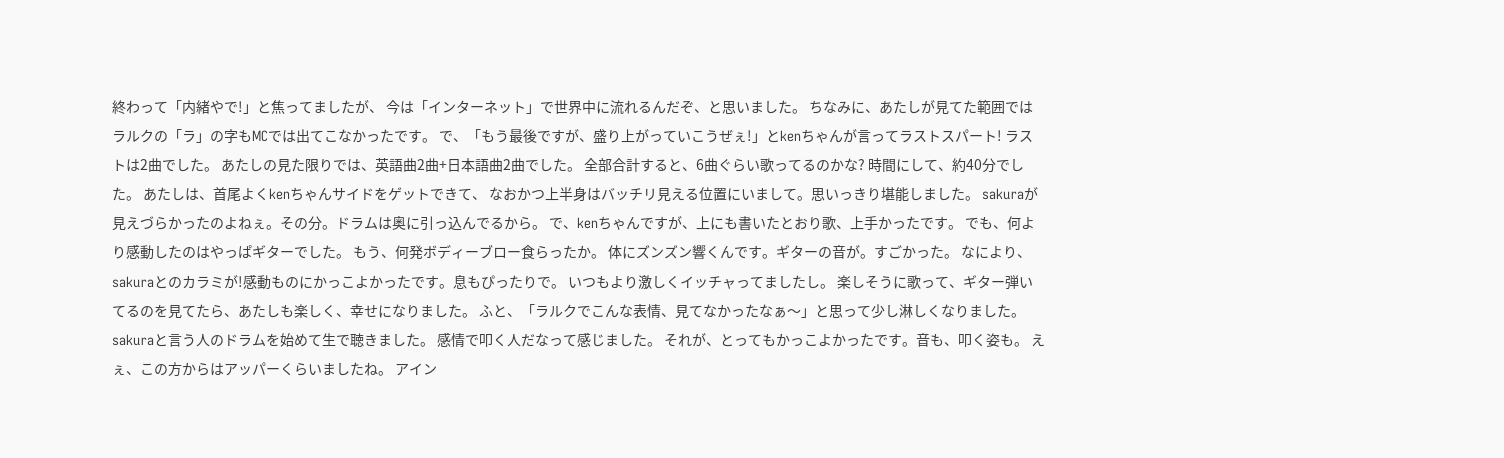終わって「内緒やで!」と焦ってましたが、 今は「インターネット」で世界中に流れるんだぞ、と思いました。 ちなみに、あたしが見てた範囲ではラルクの「ラ」の字もMCでは出てこなかったです。 で、「もう最後ですが、盛り上がっていこうぜぇ!」とkenちゃんが言ってラストスパート! ラストは2曲でした。 あたしの見た限りでは、英語曲2曲+日本語曲2曲でした。 全部合計すると、6曲ぐらい歌ってるのかな? 時間にして、約40分でした。 あたしは、首尾よくkenちゃんサイドをゲットできて、 なおかつ上半身はバッチリ見える位置にいまして。思いっきり堪能しました。 sakuraが見えづらかったのよねぇ。その分。ドラムは奥に引っ込んでるから。 で、kenちゃんですが、上にも書いたとおり歌、上手かったです。 でも、何より感動したのはやっぱギターでした。 もう、何発ボディーブロー食らったか。 体にズンズン響くんです。ギターの音が。すごかった。 なにより、sakuraとのカラミが!感動ものにかっこよかったです。息もぴったりで。 いつもより激しくイッチャってましたし。 楽しそうに歌って、ギター弾いてるのを見てたら、あたしも楽しく、幸せになりました。 ふと、「ラルクでこんな表情、見てなかったなぁ〜」と思って少し淋しくなりました。 sakuraと言う人のドラムを始めて生で聴きました。 感情で叩く人だなって感じました。 それが、とってもかっこよかったです。音も、叩く姿も。 えぇ、この方からはアッパーくらいましたね。 アイン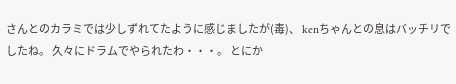さんとのカラミでは少しずれてたように感じましたが(毒)、 kenちゃんとの息はバッチリでしたね。 久々にドラムでやられたわ・・・。 とにか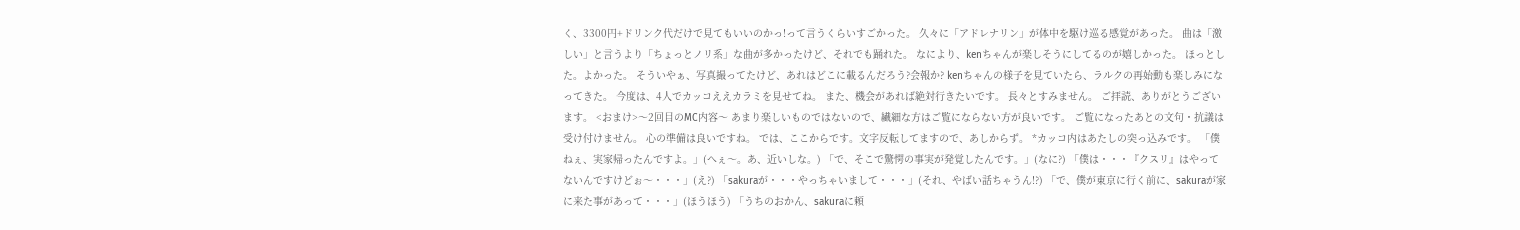く、3300円+ドリンク代だけで見てもいいのかっ!って言うくらいすごかった。 久々に「アドレナリン」が体中を駆け巡る感覚があった。 曲は「激しい」と言うより「ちょっとノリ系」な曲が多かったけど、それでも踊れた。 なにより、kenちゃんが楽しそうにしてるのが嬉しかった。 ほっとした。よかった。 そういやぁ、写真撮ってたけど、あれはどこに載るんだろう?会報か? kenちゃんの様子を見ていたら、ラルクの再始動も楽しみになってきた。 今度は、4人でカッコええカラミを見せてね。 また、機会があれば絶対行きたいです。 長々とすみません。 ご拝読、ありがとうございます。 <おまけ>〜2回目のMC内容〜 あまり楽しいものではないので、繊細な方はご覧にならない方が良いです。 ご覧になったあとの文句・抗議は受け付けません。 心の準備は良いですね。 では、ここからです。文字反転してますので、あしからず。 *カッコ内はあたしの突っ込みです。 「僕ねぇ、実家帰ったんですよ。」(へぇ〜。あ、近いしな。) 「で、そこで驚愕の事実が発覚したんです。」(なに?) 「僕は・・・『クスリ』はやってないんですけどぉ〜・・・」(え?) 「sakuraが・・・やっちゃいまして・・・」(それ、やばい話ちゃうん!?) 「で、僕が東京に行く前に、sakuraが家に来た事があって・・・」(ほうほう) 「うちのおかん、sakuraに頼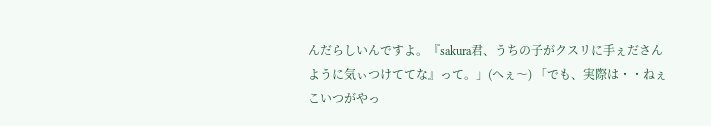んだらしいんですよ。『sakura君、うちの子がクスリに手ぇださんように気ぃつけててな』って。」(へぇ〜) 「でも、実際は・・ねぇこいつがやっ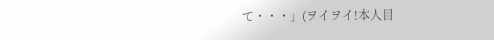て・・・」(ヲイヲイ!本人目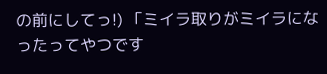の前にしてっ!) 「ミイラ取りがミイラになったってやつです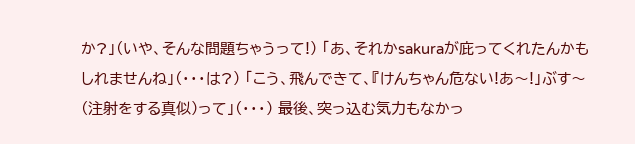か?」(いや、そんな問題ちゃうって!) 「あ、それかsakuraが庇ってくれたんかもしれませんね」(・・・は?) 「こう、飛んできて、『けんちゃん危ない!あ〜!」ぶす〜(注射をする真似)って」(・・・) 最後、突っ込む気力もなかっ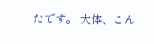たです。 大体、こん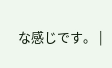な感じです。 |